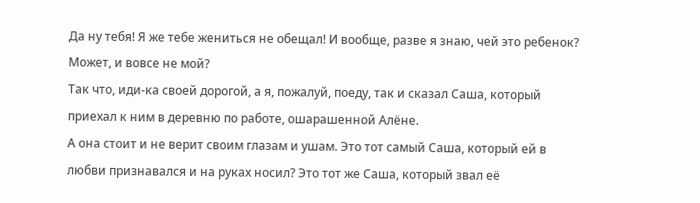Да ну тебя! Я же тебе жениться не обещал! И вообще, разве я знаю, чей это ребенок?
Может, и вовсе не мой?
Так что, иди-ка своей дорогой, а я, пожалуй, поеду, так и сказал Саша, который приехал к ним в деревню по работе, ошарашенной Алёне.
А она стоит и не верит своим глазам и ушам. Это тот самый Саша, который ей в любви признавался и на руках носил? Это тот же Саша, который звал её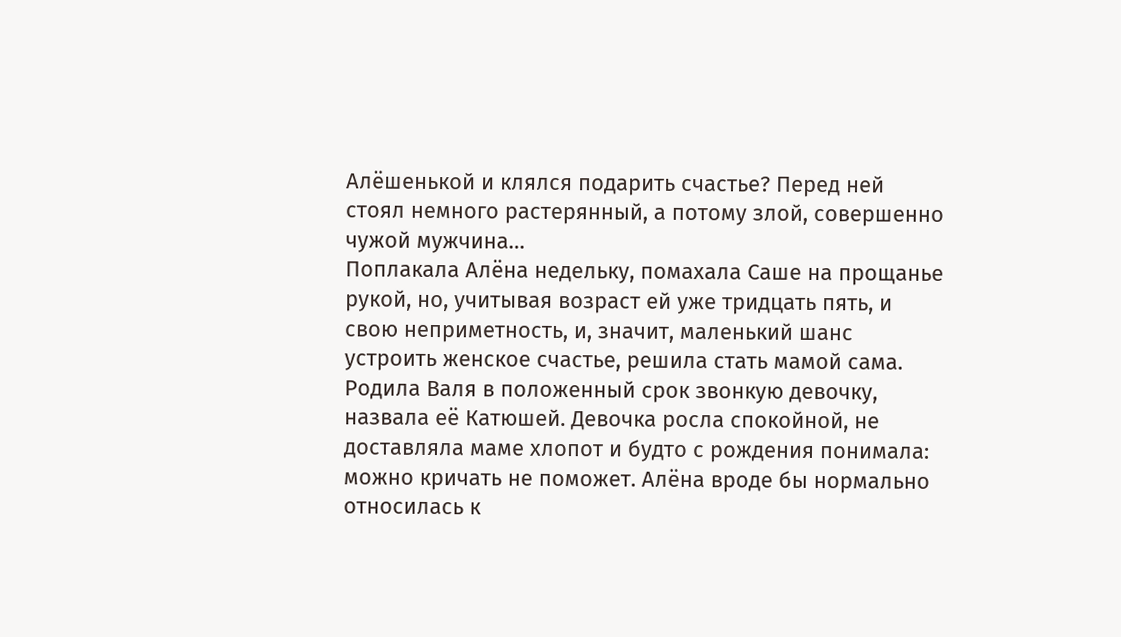Алёшенькой и клялся подарить счастье? Перед ней стоял немного растерянный, а потому злой, совершенно чужой мужчина…
Поплакала Алёна недельку, помахала Саше на прощанье рукой, но, учитывая возраст ей уже тридцать пять, и свою неприметность, и, значит, маленький шанс устроить женское счастье, решила стать мамой сама.
Родила Валя в положенный срок звонкую девочку, назвала её Катюшей. Девочка росла спокойной, не доставляла маме хлопот и будто с рождения понимала: можно кричать не поможет. Алёна вроде бы нормально относилась к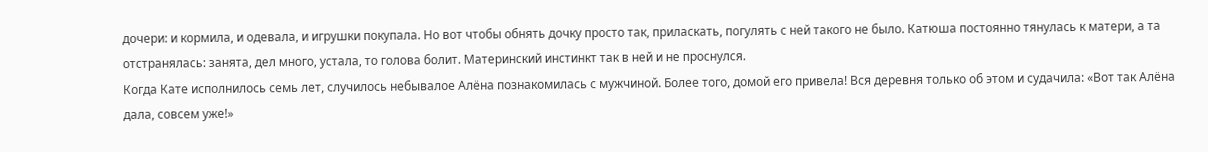дочери: и кормила, и одевала, и игрушки покупала. Но вот чтобы обнять дочку просто так, приласкать, погулять с ней такого не было. Катюша постоянно тянулась к матери, а та отстранялась: занята, дел много, устала, то голова болит. Материнский инстинкт так в ней и не проснулся.
Когда Кате исполнилось семь лет, случилось небывалое Алёна познакомилась с мужчиной. Более того, домой его привела! Вся деревня только об этом и судачила: «Вот так Алёна дала, совсем уже!»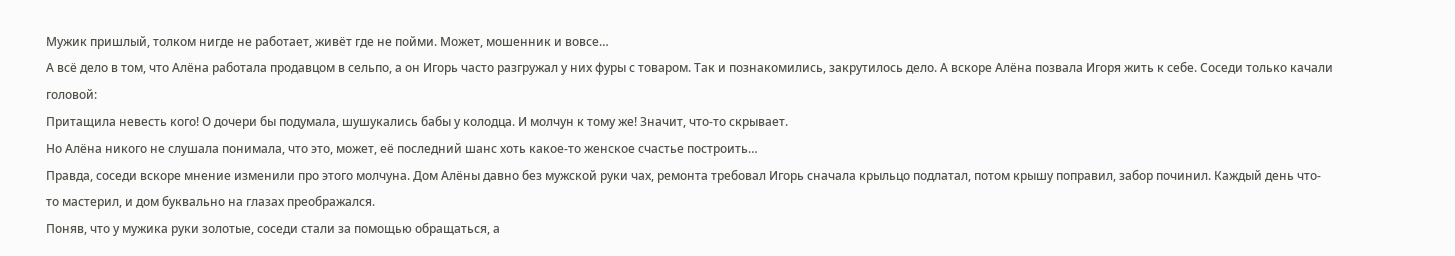Мужик пришлый, толком нигде не работает, живёт где не пойми. Может, мошенник и вовсе…
А всё дело в том, что Алёна работала продавцом в сельпо, а он Игорь часто разгружал у них фуры с товаром. Так и познакомились, закрутилось дело. А вскоре Алёна позвала Игоря жить к себе. Соседи только качали головой:
Притащила невесть кого! О дочери бы подумала, шушукались бабы у колодца. И молчун к тому же! Значит, что-то скрывает.
Но Алёна никого не слушала понимала, что это, может, её последний шанс хоть какое-то женское счастье построить…
Правда, соседи вскоре мнение изменили про этого молчуна. Дом Алёны давно без мужской руки чах, ремонта требовал Игорь сначала крыльцо подлатал, потом крышу поправил, забор починил. Каждый день что-то мастерил, и дом буквально на глазах преображался.
Поняв, что у мужика руки золотые, соседи стали за помощью обращаться, а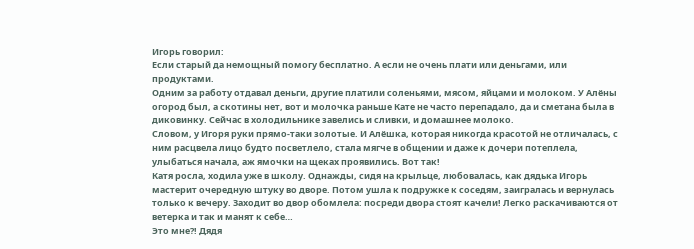Игорь говорил:
Если старый да немощный помогу бесплатно. А если не очень плати или деньгами, или продуктами.
Одним за работу отдавал деньги, другие платили соленьями, мясом, яйцами и молоком. У Алёны огород был, а скотины нет, вот и молочка раньше Кате не часто перепадало, да и сметана была в диковинку. Сейчас в холодильнике завелись и сливки, и домашнее молоко.
Словом, у Игоря руки прямо-таки золотые. И Алёшка, которая никогда красотой не отличалась, с ним расцвела лицо будто посветлело, стала мягче в общении и даже к дочери потеплела, улыбаться начала, аж ямочки на щеках проявились. Вот так!
Катя росла, ходила уже в школу. Однажды, сидя на крыльце, любовалась, как дядька Игорь мастерит очередную штуку во дворе. Потом ушла к подружке к соседям, заигралась и вернулась только к вечеру. Заходит во двор обомлела: посреди двора стоят качели! Легко раскачиваются от ветерка и так и манят к себе…
Это мне?! Дядя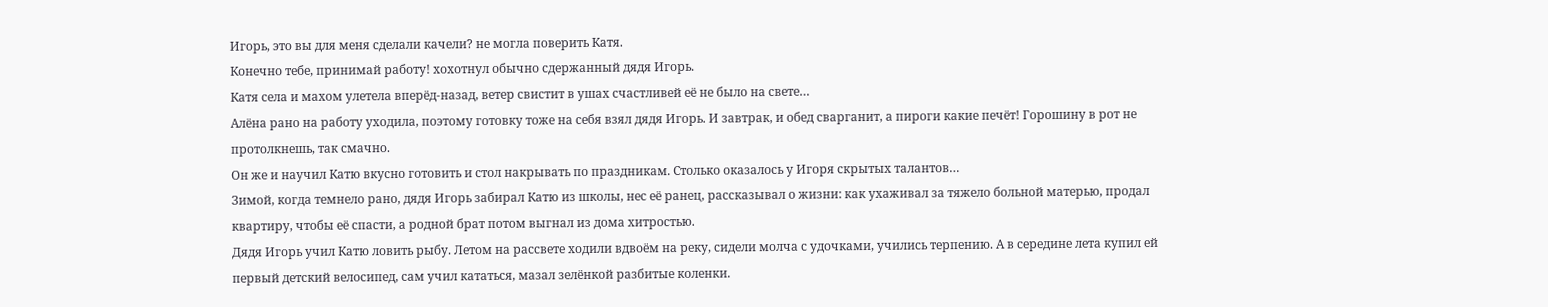Игорь, это вы для меня сделали качели? не могла поверить Катя.
Конечно тебе, принимай работу! хохотнул обычно сдержанный дядя Игорь.
Катя села и махом улетела вперёд-назад, ветер свистит в ушах счастливей её не было на свете…
Алёна рано на работу уходила, поэтому готовку тоже на себя взял дядя Игорь. И завтрак, и обед сварганит, а пироги какие печёт! Горошину в рот не протолкнешь, так смачно.
Он же и научил Катю вкусно готовить и стол накрывать по праздникам. Столько оказалось у Игоря скрытых талантов…
Зимой, когда темнело рано, дядя Игорь забирал Катю из школы, нес её ранец, рассказывал о жизни: как ухаживал за тяжело больной матерью, продал квартиру, чтобы её спасти, а родной брат потом выгнал из дома хитростью.
Дядя Игорь учил Катю ловить рыбу. Летом на рассвете ходили вдвоём на реку, сидели молча с удочками, учились терпению. А в середине лета купил ей первый детский велосипед, сам учил кататься, мазал зелёнкой разбитые коленки.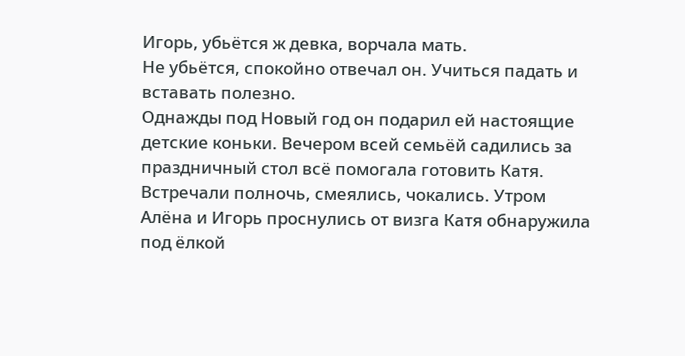Игорь, убьётся ж девка, ворчала мать.
Не убьётся, спокойно отвечал он. Учиться падать и вставать полезно.
Однажды под Новый год он подарил ей настоящие детские коньки. Вечером всей семьёй садились за праздничный стол всё помогала готовить Катя. Встречали полночь, смеялись, чокались. Утром Алёна и Игорь проснулись от визга Катя обнаружила под ёлкой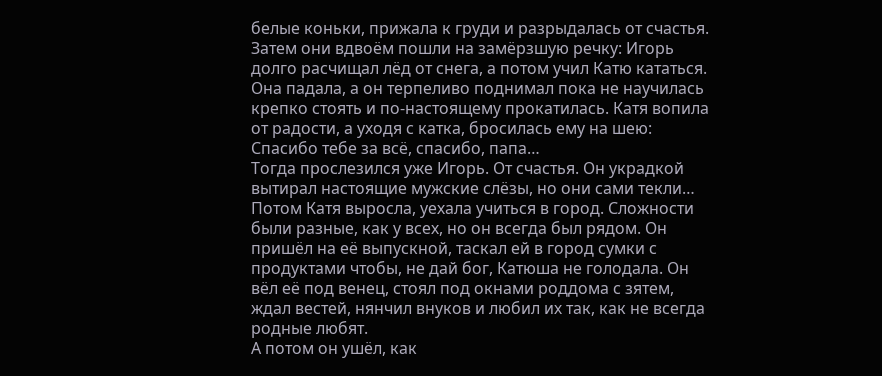белые коньки, прижала к груди и разрыдалась от счастья. Затем они вдвоём пошли на замёрзшую речку: Игорь долго расчищал лёд от снега, а потом учил Катю кататься. Она падала, а он терпеливо поднимал пока не научилась крепко стоять и по-настоящему прокатилась. Катя вопила от радости, а уходя с катка, бросилась ему на шею:
Спасибо тебе за всё, спасибо, папа…
Тогда прослезился уже Игорь. От счастья. Он украдкой вытирал настоящие мужские слёзы, но они сами текли…
Потом Катя выросла, уехала учиться в город. Сложности были разные, как у всех, но он всегда был рядом. Он пришёл на её выпускной, таскал ей в город сумки с продуктами чтобы, не дай бог, Катюша не голодала. Он вёл её под венец, стоял под окнами роддома с зятем, ждал вестей, нянчил внуков и любил их так, как не всегда родные любят.
А потом он ушёл, как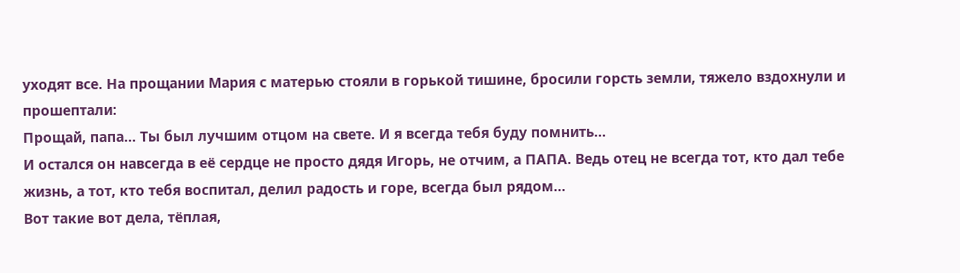уходят все. На прощании Мария с матерью стояли в горькой тишине, бросили горсть земли, тяжело вздохнули и прошептали:
Прощай, папа… Ты был лучшим отцом на свете. И я всегда тебя буду помнить…
И остался он навсегда в её сердце не просто дядя Игорь, не отчим, а ПАПА. Ведь отец не всегда тот, кто дал тебе жизнь, а тот, кто тебя воспитал, делил радость и горе, всегда был рядом…
Вот такие вот дела, тёплая,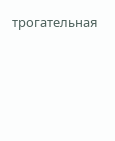трогательная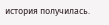история получилась.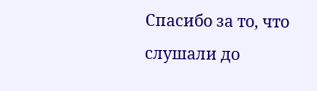Спасибо за то, что слушали до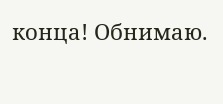конца! Обнимаю.